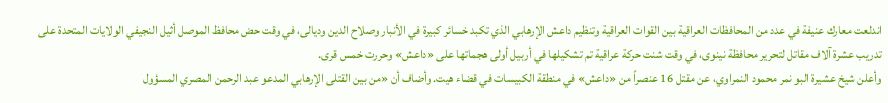اندلعت معارك عنيفة في عدد من المحافظات العراقية بين القوات العراقية وتنظيم داعش الإرهابي الذي تكبد خسائر كبيرة في الأنبار وصلاح الدين وديالى، في وقت حض محافظ الموصل أثيل النجيفي الولايات المتحدة على تدريب عشرة آلاف مقاتل لتحرير محافظة نينوى، في وقت شنت حركة عراقية تم تشكيلها في أربيل أولى هجماتها على «داعش» وحررت خمس قرى.
وأعلن شيخ عشيرة البو نمر محمود النمراوي، عن مقتل 16 عنصراً من «داعش» في منطقة الكبيسات في قضاء هيت. وأضاف أن «من بين القتلى الإرهابي المدعو عبد الرحمن المصري المسؤول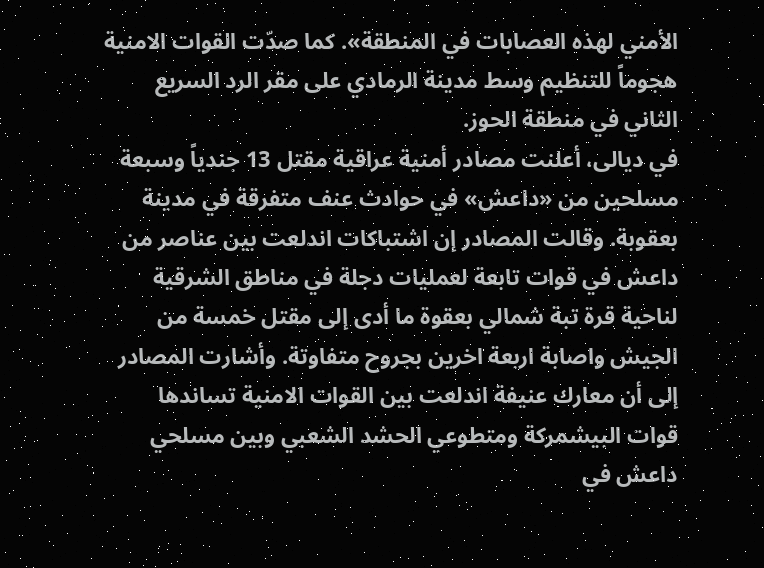الأمني لهذه العصابات في المنطقة». كما صدّت القوات الامنية هجوماً للتنظيم وسط مدينة الرمادي على مقر الرد السريع الثاني في منطقة الحوز.
في ديالى، أعلنت مصادر أمنية عراقية مقتل 13 جندياً وسبعة مسلحين من «داعش» في حوادث عنف متفرقة في مدينة بعقوبة. وقالت المصادر إن اشتباكات اندلعت بين عناصر من داعش في قوات تابعة لعمليات دجلة في مناطق الشرقية لناحية قرة تبة شمالي بعقوة ما أدى إلى مقتل خمسة من الجيش واصابة اربعة اخرين بجروح متفاوتة. وأشارت المصادر إلى أن معارك عنيفة اندلعت بين القوات الامنية تساندها قوات البيشمركة ومتطوعي الحشد الشعبي وبين مسلحي داعش في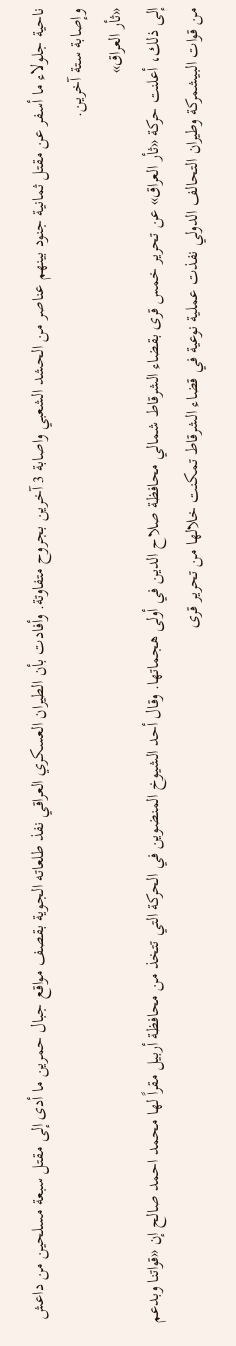ناحية جلولاء ما أسفر عن مقتل ثمانية جنود بينهم عناصر من الحشد الشعبي واصابة 3 آخرين بجروح متفاوتة. وأفادت بأن الطيران العسكري العراقي نفذ طلعاته الجوية بقصف مواقع جبال حمرين ما أدى إلى مقتل سبعة مسلحين من داعش وإصابة ستة آخرين.
«ثأر العراق»
إلى ذلك، أعلنت حركة «ثأر العراق» عن تحرير خمس قرى بقضاء الشرقاط شمالي محافظة صلاح الدين في أولى هجماتها. وقال أحد الشيوخ المنضوين في الحركة التي تتخذ من محافظة أربيل مقراً لها محمد احمد صالح إن «قواتنا وبدعم من قوات البيشمركة وطيران التحالف الدولي نفذت عملية نوعية في قضاء الشرقاط تمكنت خلالها من تحرير قرى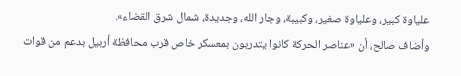علياوة كبير، وعلياوة صغير، وكبيبة، وجار الله، وجديدة، شمال شرق القضاء».
وأضاف صالح، أن «عناصر الحركة كانوا يتدربون بمعسكر خاص قرب محافظة أربيل بدعم من قوات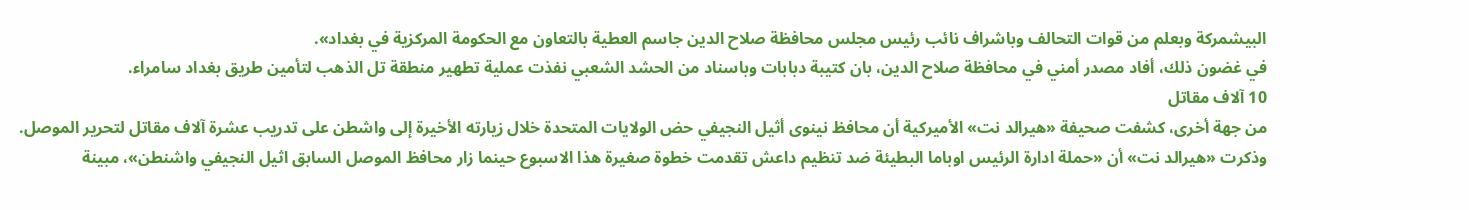البيشمركة وبعلم من قوات التحالف وباشراف نائب رئيس مجلس محافظة صلاح الدين جاسم العطية بالتعاون مع الحكومة المركزية في بغداد».
في غضون ذلك، أفاد مصدر أمني في محافظة صلاح الدين، بان كتيبة دبابات وباسناد من الحشد الشعبي نفذت عملية تطهير منطقة تل الذهب لتأمين طريق بغداد سامراء.
10 آلاف مقاتل
من جهة أخرى، كشفت صحيفة «هيرالد نت» الأميركية أن محافظ نينوى أثيل النجيفي حض الولايات المتحدة خلال زيارته الأخيرة إلى واشطن على تدريب عشرة آلاف مقاتل لتحرير الموصل.
وذكرت «هيرالد نت» أن «حملة ادارة الرئيس اوباما البطيئة ضد تنظيم داعش تقدمت خطوة صغيرة هذا الاسبوع حينما زار محافظ الموصل السابق اثيل النجيفي واشنطن»، مبينة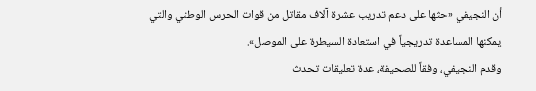أن النجيفي «حثها على دعم تدريب عشرة آلاف مقاتل من قوات الحرس الوطني والتي يمكنها المساعدة تدريجياً في استعادة السيطرة على الموصل».
وقدم النجيفي، وفقاً للصحيفة، عدة تعليقات تحدث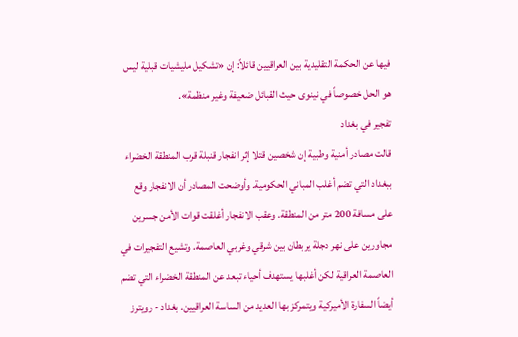فيها عن الحكمة التقليدية بين العراقيين قائلاً: إن «تشكيل مليشيات قبلية ليس هو الحل خصوصاً في نينوى حيث القبائل ضعيفة وغير منظمة».
تفجير في بغداد
قالت مصادر أمنية وطبية إن شخصين قتلا إثر انفجار قنبلة قرب المنطقة الخضراء ببغداد التي تضم أغلب المباني الحكومية. وأوضحت المصادر أن الانفجار وقع على مسافة 200 متر من المنطقة. وعقب الانفجار أغلقت قوات الأمن جسرين مجاورين على نهر دجلة يربطان بين شرقي وغربي العاصمة. وتشيع التفجيرات في العاصمة العراقية لكن أغلبها يستهدف أحياء تبعد عن المنطقة الخضراء التي تضم أيضاً السفارة الأميركية ويتمركز بها العديد من الساسة العراقيين. بغداد - رويترز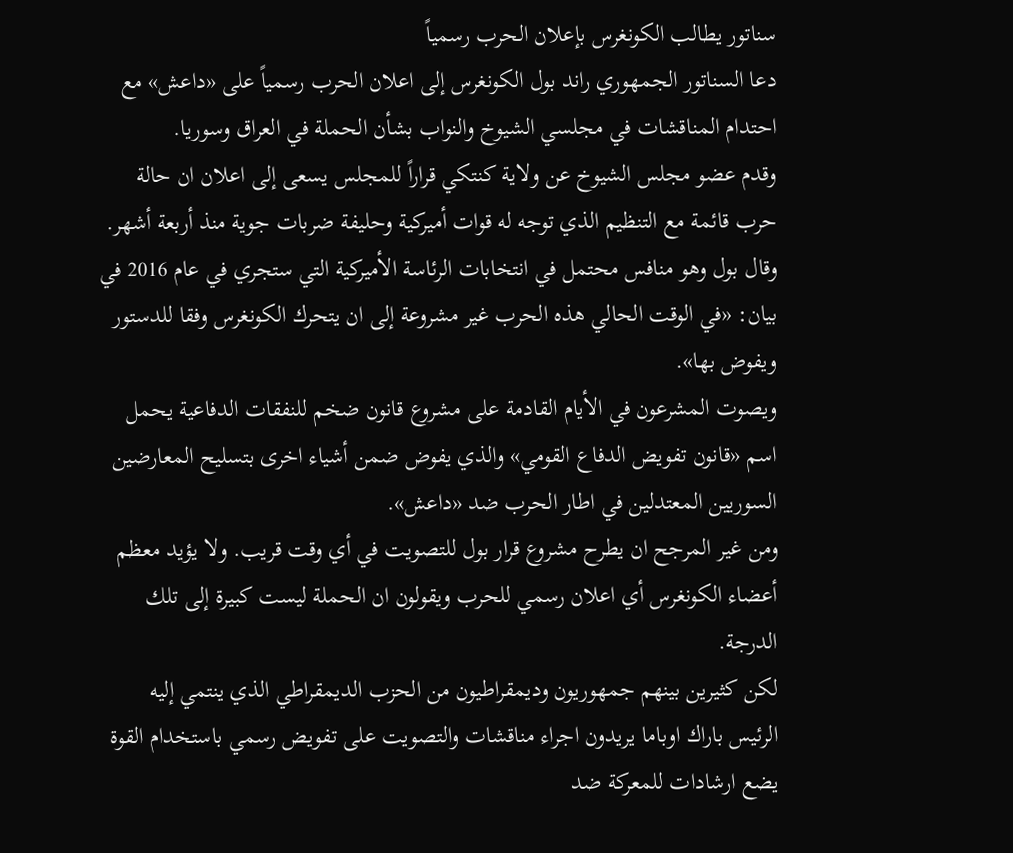سناتور يطالب الكونغرس بإعلان الحرب رسمياً
دعا السناتور الجمهوري راند بول الكونغرس إلى اعلان الحرب رسمياً على «داعش» مع احتدام المناقشات في مجلسي الشيوخ والنواب بشأن الحملة في العراق وسوريا.
وقدم عضو مجلس الشيوخ عن ولاية كنتكي قراراً للمجلس يسعى إلى اعلان ان حالة حرب قائمة مع التنظيم الذي توجه له قوات أميركية وحليفة ضربات جوية منذ أربعة أشهر.
وقال بول وهو منافس محتمل في انتخابات الرئاسة الأميركية التي ستجري في عام 2016 في بيان: «في الوقت الحالي هذه الحرب غير مشروعة إلى ان يتحرك الكونغرس وفقا للدستور ويفوض بها».
ويصوت المشرعون في الأيام القادمة على مشروع قانون ضخم للنفقات الدفاعية يحمل اسم «قانون تفويض الدفاع القومي» والذي يفوض ضمن أشياء اخرى بتسليح المعارضين السوريين المعتدلين في اطار الحرب ضد «داعش».
ومن غير المرجح ان يطرح مشروع قرار بول للتصويت في أي وقت قريب. ولا يؤيد معظم أعضاء الكونغرس أي اعلان رسمي للحرب ويقولون ان الحملة ليست كبيرة إلى تلك الدرجة.
لكن كثيرين بينهم جمهوريون وديمقراطيون من الحزب الديمقراطي الذي ينتمي إليه الرئيس باراك اوباما يريدون اجراء مناقشات والتصويت على تفويض رسمي باستخدام القوة يضع ارشادات للمعركة ضد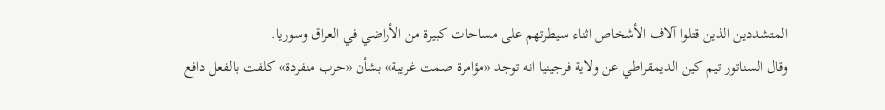المتشددين الذين قتلوا آلاف الأشخاص اثناء سيطرتهم على مساحات كبيرة من الأراضي في العراق وسوريا.
وقال السناتور تيم كين الديمقراطي عن ولاية فرجينيا انه توجد «مؤامرة صمت غريبة» بشأن «حرب منفردة» كلفت بالفعل دافع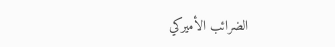الضرائب الأميركي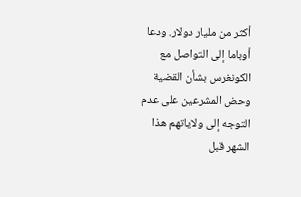أكثر من مليار دولار. ودعا أوباما إلى التواصل مع الكونغرس بشأن القضية وحض المشرعين على عدم التوجه إلى ولاياتهم هذا الشهر قبل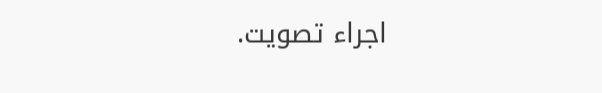اجراء تصويت.